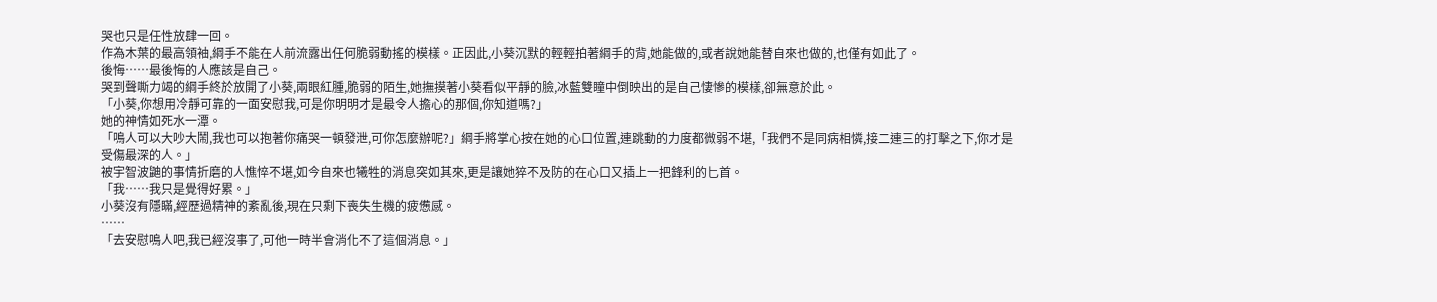哭也只是任性放肆一回。
作為木葉的最高領袖,綱手不能在人前流露出任何脆弱動搖的模樣。正因此,小葵沉默的輕輕拍著綱手的背,她能做的,或者說她能替自來也做的,也僅有如此了。
後悔……最後悔的人應該是自己。
哭到聲嘶力竭的綱手終於放開了小葵,兩眼紅腫,脆弱的陌生,她撫摸著小葵看似平靜的臉,冰藍雙瞳中倒映出的是自己悽慘的模樣,卻無意於此。
「小葵,你想用冷靜可靠的一面安慰我,可是你明明才是最令人擔心的那個,你知道嗎?」
她的神情如死水一潭。
「鳴人可以大吵大鬧,我也可以抱著你痛哭一頓發泄,可你怎麼辦呢?」綱手將掌心按在她的心口位置,連跳動的力度都微弱不堪,「我們不是同病相憐,接二連三的打擊之下,你才是受傷最深的人。」
被宇智波鼬的事情折磨的人憔悴不堪,如今自來也犧牲的消息突如其來,更是讓她猝不及防的在心口又插上一把鋒利的匕首。
「我……我只是覺得好累。」
小葵沒有隱瞞,經歷過精神的紊亂後,現在只剩下喪失生機的疲憊感。
……
「去安慰鳴人吧,我已經沒事了,可他一時半會消化不了這個消息。」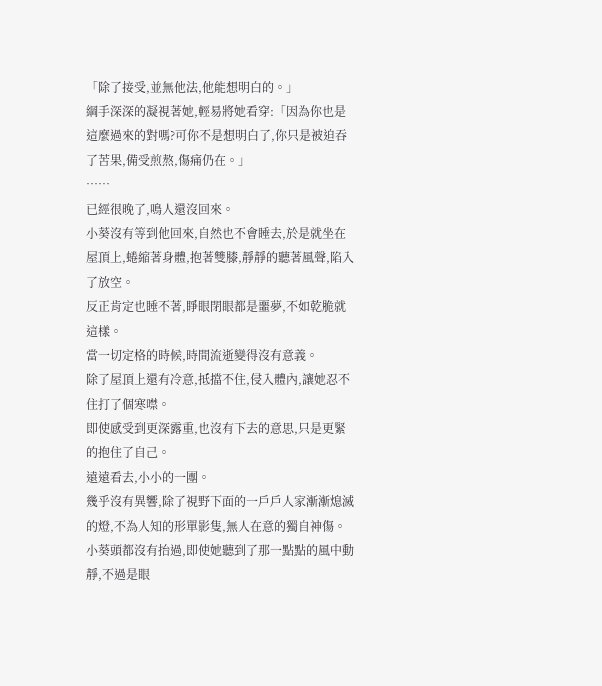「除了接受,並無他法,他能想明白的。」
綱手深深的凝視著她,輕易將她看穿:「因為你也是這麼過來的對嗎?可你不是想明白了,你只是被迫吞了苦果,備受煎熬,傷痛仍在。」
……
已經很晚了,鳴人還沒回來。
小葵沒有等到他回來,自然也不會睡去,於是就坐在屋頂上,蜷縮著身體,抱著雙膝,靜靜的聽著風聲,陷入了放空。
反正肯定也睡不著,睜眼閉眼都是噩夢,不如乾脆就這樣。
當一切定格的時候,時間流逝變得沒有意義。
除了屋頂上還有冷意,抵擋不住,侵入體內,讓她忍不住打了個寒噤。
即使感受到更深露重,也沒有下去的意思,只是更緊的抱住了自己。
遠遠看去,小小的一團。
幾乎沒有異響,除了視野下面的一戶戶人家漸漸熄滅的燈,不為人知的形單影隻,無人在意的獨自神傷。
小葵頭都沒有抬過,即使她聽到了那一點點的風中動靜,不過是眼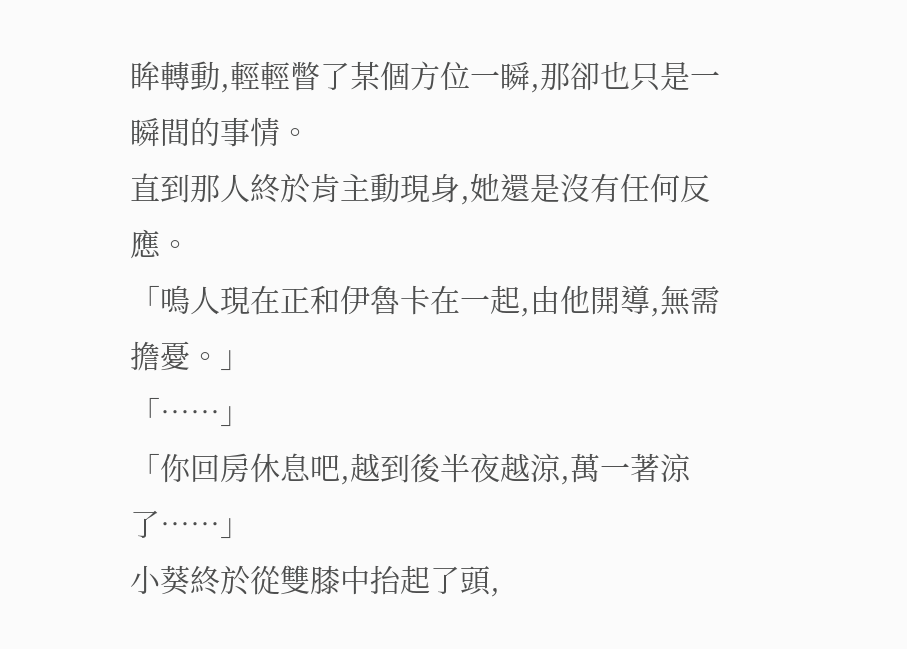眸轉動,輕輕瞥了某個方位一瞬,那卻也只是一瞬間的事情。
直到那人終於肯主動現身,她還是沒有任何反應。
「鳴人現在正和伊魯卡在一起,由他開導,無需擔憂。」
「……」
「你回房休息吧,越到後半夜越涼,萬一著涼了……」
小葵終於從雙膝中抬起了頭,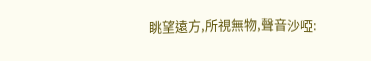眺望遠方,所視無物,聲音沙啞: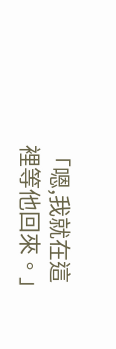「嗯,我就在這裡等他回來。」